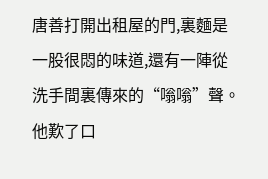唐善打開出租屋的門,裏麵是一股很悶的味道,還有一陣從洗手間裏傳來的“嗡嗡”聲。
他歎了口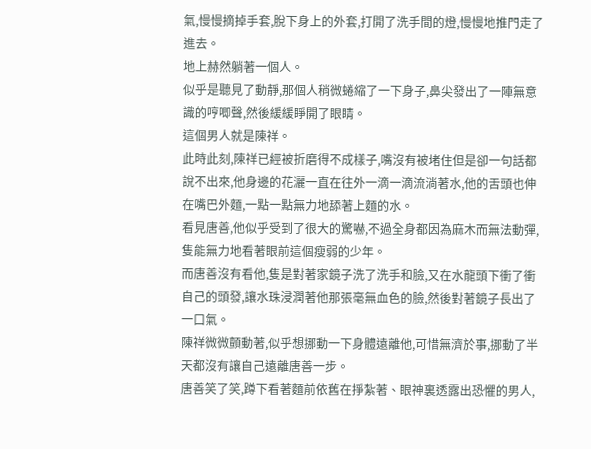氣,慢慢摘掉手套,脫下身上的外套,打開了洗手間的燈,慢慢地推門走了進去。
地上赫然躺著一個人。
似乎是聽見了動靜,那個人稍微蜷縮了一下身子,鼻尖發出了一陣無意識的哼唧聲,然後緩緩睜開了眼睛。
這個男人就是陳祥。
此時此刻,陳祥已經被折磨得不成樣子,嘴沒有被堵住但是卻一句話都說不出來,他身邊的花灑一直在往外一滴一滴流淌著水,他的舌頭也伸在嘴巴外麵,一點一點無力地舔著上麵的水。
看見唐善,他似乎受到了很大的驚嚇,不過全身都因為麻木而無法動彈,隻能無力地看著眼前這個瘦弱的少年。
而唐善沒有看他,隻是對著家鏡子洗了洗手和臉,又在水龍頭下衝了衝自己的頭發,讓水珠浸潤著他那張毫無血色的臉,然後對著鏡子長出了一口氣。
陳祥微微顫動著,似乎想挪動一下身體遠離他,可惜無濟於事,挪動了半天都沒有讓自己遠離唐善一步。
唐善笑了笑,蹲下看著麵前依舊在掙紮著、眼神裏透露出恐懼的男人,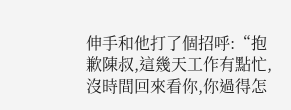伸手和他打了個招呼:“抱歉陳叔,這幾天工作有點忙,沒時間回來看你,你過得怎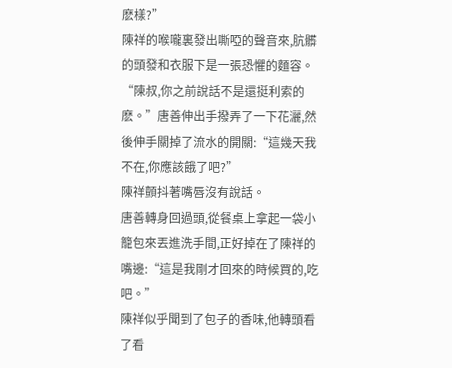麽樣?”
陳祥的喉嚨裏發出嘶啞的聲音來,肮髒的頭發和衣服下是一張恐懼的麵容。
“陳叔,你之前說話不是還挺利索的麽。”唐善伸出手撥弄了一下花灑,然後伸手關掉了流水的開關:“這幾天我不在,你應該餓了吧?”
陳祥顫抖著嘴唇沒有說話。
唐善轉身回過頭,從餐桌上拿起一袋小籠包來丟進洗手間,正好掉在了陳祥的嘴邊:“這是我剛才回來的時候買的,吃吧。”
陳祥似乎聞到了包子的香味,他轉頭看了看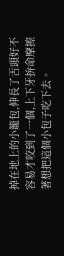掉在地上的小籠包,伸長了舌頭好不容易才咬到了一個,上下牙拚命摩擦著想把這個小包子吃下去。